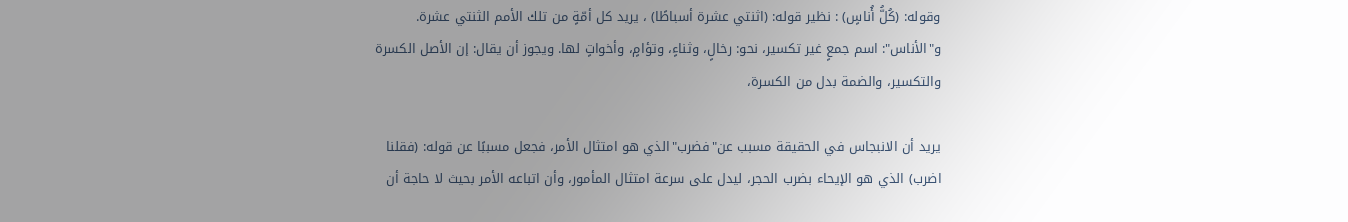وقوله: (كُلُّ أُناسٍ) : نظير قوله: (اثنتي عشرة أسباطًا) ، يريد كل أمّةٍ من تلك الأمم الثنتي عشرة. و"الأناس": اسم جمعٍ غير تكسير، نحو: رخالٍ، وثناءٍ، وتؤامٍ، وأخواتٍ لها. ويجوز أن يقال: إن الأصل الكسرة والتكسير، والضمة بدل من الكسرة،

يريد أن الانبجاس في الحقيقة مسبب عن"فضرب"الذي هو امتثال الأمر، فجعل مسببًا عن قوله: (فقلنا اضرب) الذي هو الإيحاء بضرب الحجر، ليدل على سرعة امتثال المأمور، وأن اتباعه الأمر بحيث لا حاجة أن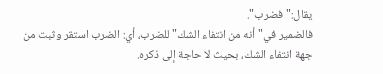يقال:"فضرب".
فالضمير في"أنه من انتفاء الشك"للضرب، أي: الضرب استقر وثبت من جهة انتفاء الشك، بحيث لا حاجة إلى ذكره.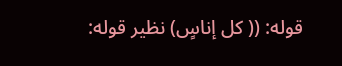قوله: (( كل إناسٍ) نظير قوله: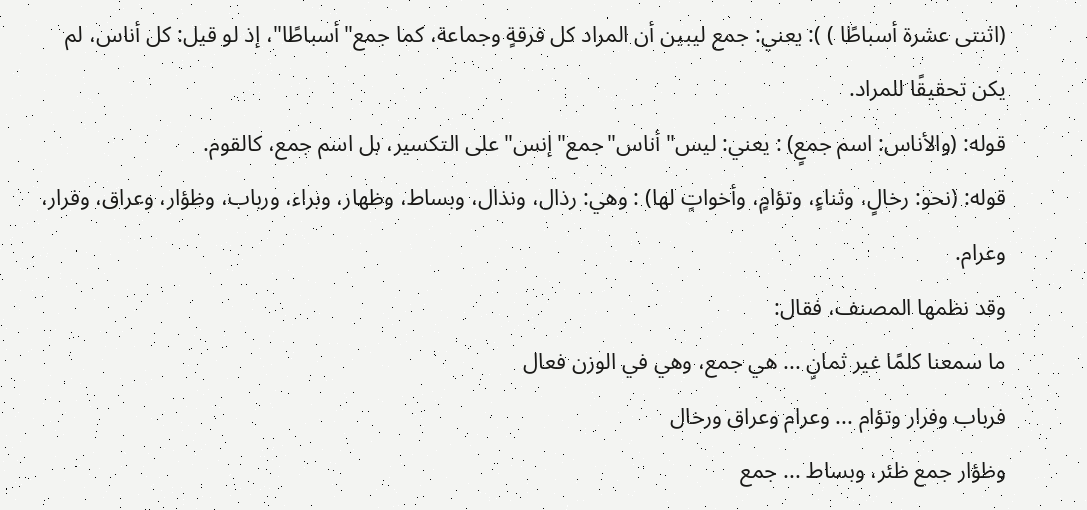(اثنتى عشرة أسباطًا ) ): يعني: جمع ليبين أن المراد كل فرقةٍ وجماعة، كما جمع"أسباطًا"، إذ لو قيل: كل أناس، لم يكن تحقيقًا للمراد.
قوله: (والأناس: اسم جمعٍ) : يعني: ليس"أناس"جمع"إنس"على التكسير، بل اسم جمع، كالقوم.
قوله: (نحو: رخالٍ، وثناءٍ، وتؤامٍ، وأخواتٍ لها) : وهي: رذال، ونذال، وبساط، وظهار، وبراء، ورباب، وظؤار، وعراق، وفرار، وعرام.
وقد نظمها المصنف، فقال:
ما سمعنا كلمًا غير ثمانٍ ... هي جمع، وهي في الوزن فعال
فرباب وفرار وتؤام ... وعرام وعراق ورخال
وظؤار جمع ظئر، وبساط ... جمع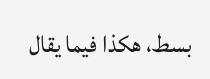بسط، هكذا فيما يقال